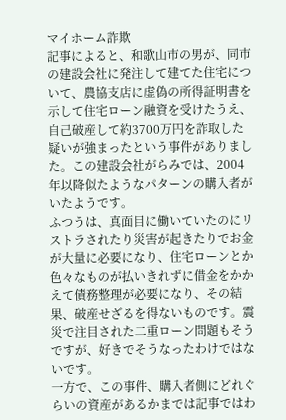マイホーム詐欺
記事によると、和歌山市の男が、同市の建設会社に発注して建てた住宅について、農協支店に虚偽の所得証明書を示して住宅ローン融資を受けたうえ、自己破産して約3700万円を詐取した疑いが強まったという事件がありました。この建設会社がらみでは、2004年以降似たようなパターンの購入者がいたようです。
ふつうは、真面目に働いていたのにリストラされたり災害が起きたりでお金が大量に必要になり、住宅ローンとか色々なものが払いきれずに借金をかかえて債務整理が必要になり、その結果、破産せざるを得ないものです。震災で注目された二重ローン問題もそうですが、好きでそうなったわけではないです。
一方で、この事件、購入者側にどれぐらいの資産があるかまでは記事ではわ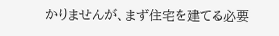かりませんが、まず住宅を建てる必要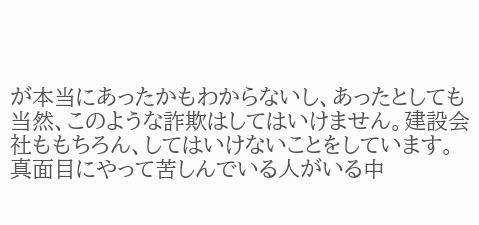が本当にあったかもわからないし、あったとしても当然、このような詐欺はしてはいけません。建設会社ももちろん、してはいけないことをしています。
真面目にやって苦しんでいる人がいる中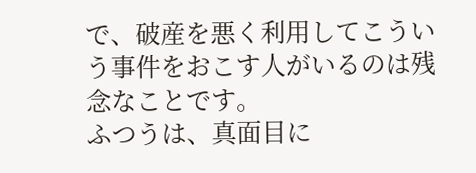で、破産を悪く利用してこういう事件をおこす人がいるのは残念なことです。
ふつうは、真面目に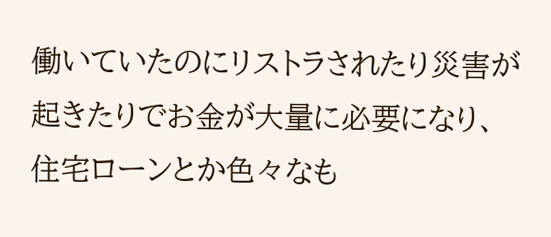働いていたのにリストラされたり災害が起きたりでお金が大量に必要になり、住宅ローンとか色々なも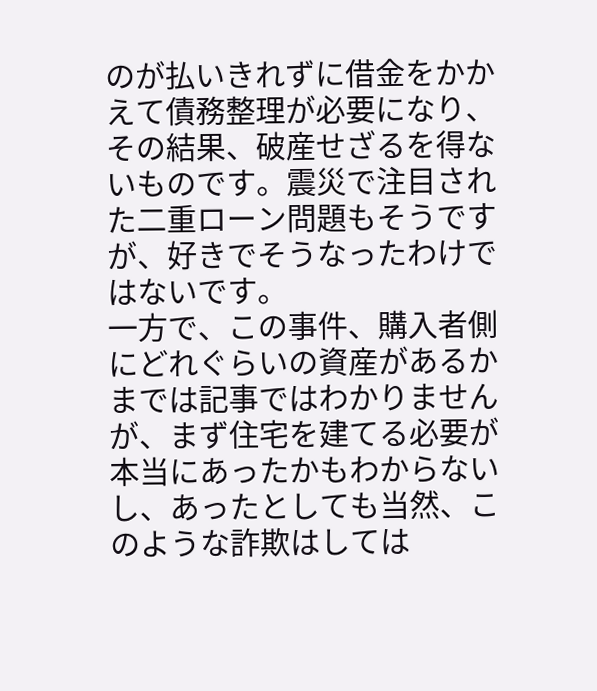のが払いきれずに借金をかかえて債務整理が必要になり、その結果、破産せざるを得ないものです。震災で注目された二重ローン問題もそうですが、好きでそうなったわけではないです。
一方で、この事件、購入者側にどれぐらいの資産があるかまでは記事ではわかりませんが、まず住宅を建てる必要が本当にあったかもわからないし、あったとしても当然、このような詐欺はしては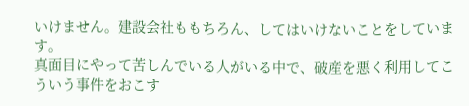いけません。建設会社ももちろん、してはいけないことをしています。
真面目にやって苦しんでいる人がいる中で、破産を悪く利用してこういう事件をおこす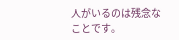人がいるのは残念なことです。